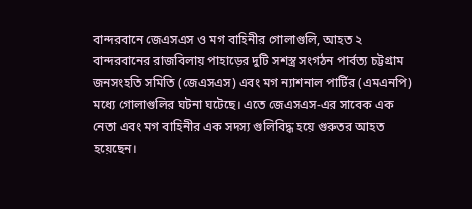বান্দরবানে জেএসএস ও মগ বাহিনীর গোলাগুলি, আহত ২
বান্দরবানের রাজবিলায় পাহাড়ের দুটি সশস্ত্র সংগঠন পার্বত্য চট্টগ্রাম জনসংহতি সমিতি (জেএসএস) এবং মগ ন্যাশনাল পার্টির (এমএনপি) মধ্যে গোলাগুলির ঘটনা ঘটেছে। এতে জেএসএস-এর সাবেক এক নেতা এবং মগ বাহিনীর এক সদস্য গুলিবিদ্ধ হয়ে গুরুতর আহত হয়েছেন।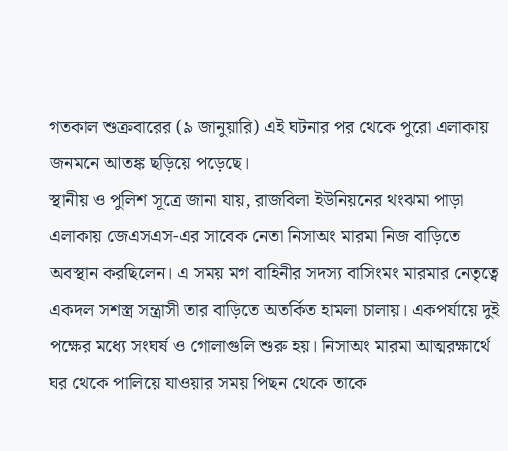গতকাল শুক্রবারের (৯ জানুয়ারি) এই ঘটনার পর থেকে পুরো এলাকায় জনমনে আতঙ্ক ছড়িয়ে পড়েছে।
স্থানীয় ও পুলিশ সূত্রে জানা যায়, রাজবিলা ইউনিয়নের থংঝমা পাড়া এলাকায় জেএসএস-এর সাবেক নেতা নিসাঅং মারমা নিজ বাড়িতে অবস্থান করছিলেন। এ সময় মগ বাহিনীর সদস্য বাসিংমং মারমার নেতৃত্বে একদল সশস্ত্র সন্ত্রাসী তার বাড়িতে অতর্কিত হামলা চালায়। একপর্যায়ে দুই পক্ষের মধ্যে সংঘর্ষ ও গোলাগুলি শুরু হয়। নিসাঅং মারমা আত্মরক্ষার্থে ঘর থেকে পালিয়ে যাওয়ার সময় পিছন থেকে তাকে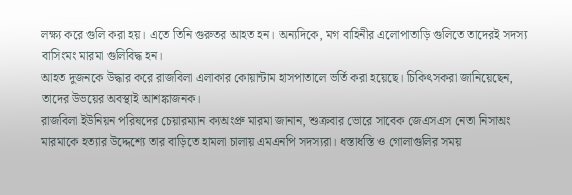লক্ষ্য করে গুলি করা হয়। এতে তিনি গুরুতর আহত হন। অন্যদিকে, মগ বাহিনীর এলোপাতাড়ি গুলিতে তাদেরই সদস্য বাসিংমং মারমা গুলিবিদ্ধ হন।
আহত দুজনকে উদ্ধার করে রাজবিলা এলাকার কোয়ান্টাম হাসপাতালে ভর্তি করা হয়েছে। চিকিৎসকরা জানিয়েছেন, তাদের উভয়ের অবস্থাই আশঙ্কাজনক।
রাজবিলা ইউনিয়ন পরিষদের চেয়ারম্যান ক্যঅংপ্রু মারমা জানান, শুক্রবার ভোরে সাবেক জেএসএস নেতা নিসাঅং মারমাকে হত্যার উদ্দেশ্যে তার বাড়িতে হামলা চালায় এমএনপি সদস্যরা। ধস্তাধস্তি ও গোলাগুলির সময়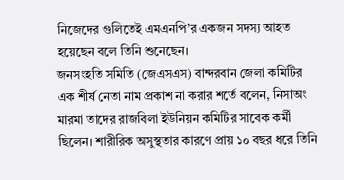নিজেদের গুলিতেই এমএনপি’র একজন সদস্য আহত হয়েছেন বলে তিনি শুনেছেন।
জনসংহতি সমিতি (জেএসএস) বান্দরবান জেলা কমিটির এক শীর্ষ নেতা নাম প্রকাশ না করার শর্তে বলেন, নিসাঅং মারমা তাদের রাজবিলা ইউনিয়ন কমিটির সাবেক কর্মী ছিলেন। শারীরিক অসুস্থতার কারণে প্রায় ১০ বছর ধরে তিনি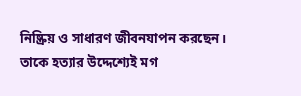নিষ্ক্রিয় ও সাধারণ জীবনযাপন করছেন। তাকে হত্যার উদ্দেশ্যেই মগ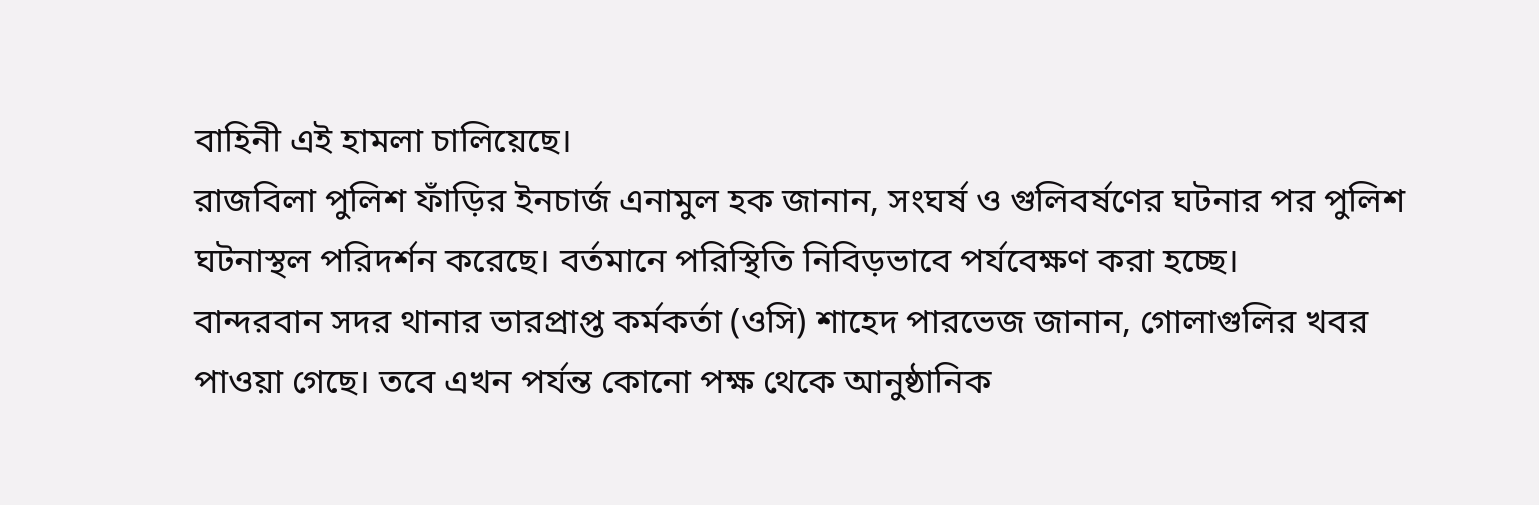বাহিনী এই হামলা চালিয়েছে।
রাজবিলা পুলিশ ফাঁড়ির ইনচার্জ এনামুল হক জানান, সংঘর্ষ ও গুলিবর্ষণের ঘটনার পর পুলিশ ঘটনাস্থল পরিদর্শন করেছে। বর্তমানে পরিস্থিতি নিবিড়ভাবে পর্যবেক্ষণ করা হচ্ছে।
বান্দরবান সদর থানার ভারপ্রাপ্ত কর্মকর্তা (ওসি) শাহেদ পারভেজ জানান, গোলাগুলির খবর পাওয়া গেছে। তবে এখন পর্যন্ত কোনো পক্ষ থেকে আনুষ্ঠানিক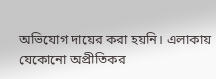অভিযোগ দায়ের করা হয়নি। এলাকায় যেকোনো অপ্রীতিকর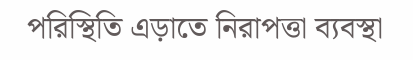পরিস্থিতি এড়াতে নিরাপত্তা ব্যবস্থা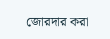জোরদার করা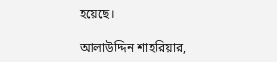হয়েছে।

আলাউদ্দিন শাহরিয়ার,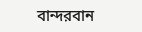বান্দরবান